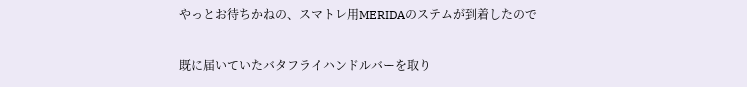やっとお待ちかねの、スマトレ用MERIDAのステムが到着したので

既に届いていたバタフライハンドルバーを取り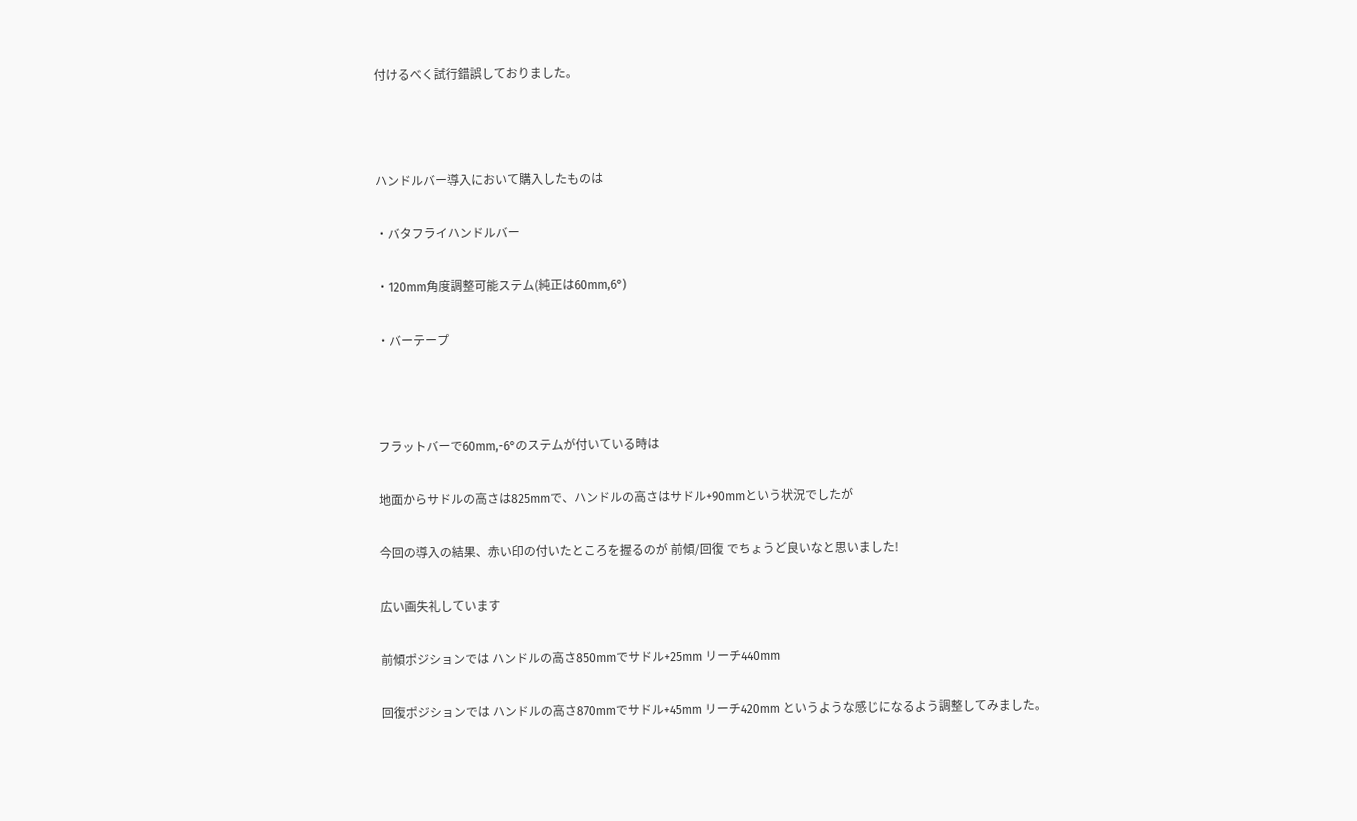付けるべく試行錯誤しておりました。



ハンドルバー導入において購入したものは

・バタフライハンドルバー

・120mm角度調整可能ステム(純正は60mm,6°)

・バーテープ



フラットバーで60mm,-6°のステムが付いている時は

地面からサドルの高さは825mmで、ハンドルの高さはサドル+90mmという状況でしたが

今回の導入の結果、赤い印の付いたところを握るのが 前傾/回復 でちょうど良いなと思いました!

広い画失礼しています

前傾ポジションでは ハンドルの高さ850mmでサドル+25mm リーチ440mm

回復ポジションでは ハンドルの高さ870mmでサドル+45mm リーチ420mm というような感じになるよう調整してみました。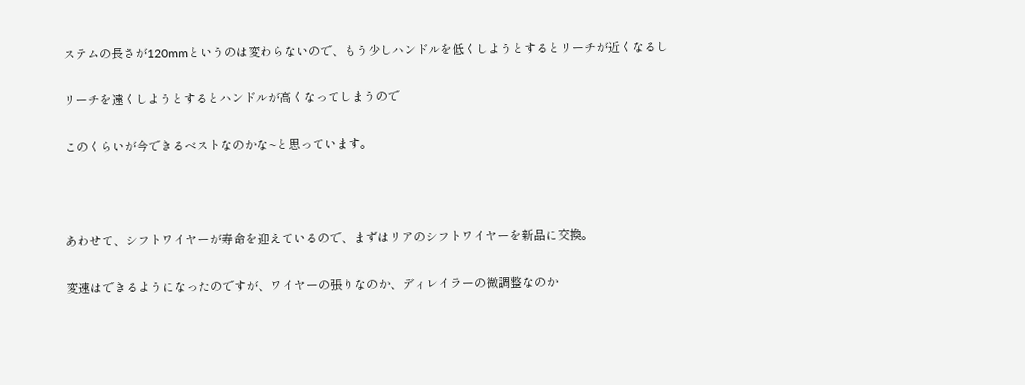ステムの長さが120mmというのは変わらないので、もう少しハンドルを低くしようとするとリーチが近くなるし

リーチを遠くしようとするとハンドルが高くなってしまうので

このくらいが今できるベストなのかな~と思っています。



あわせて、シフトワイヤーが寿命を迎えているので、まずはリアのシフトワイヤーを新品に交換。

変速はできるようになったのですが、ワイヤーの張りなのか、ディレイラーの微調整なのか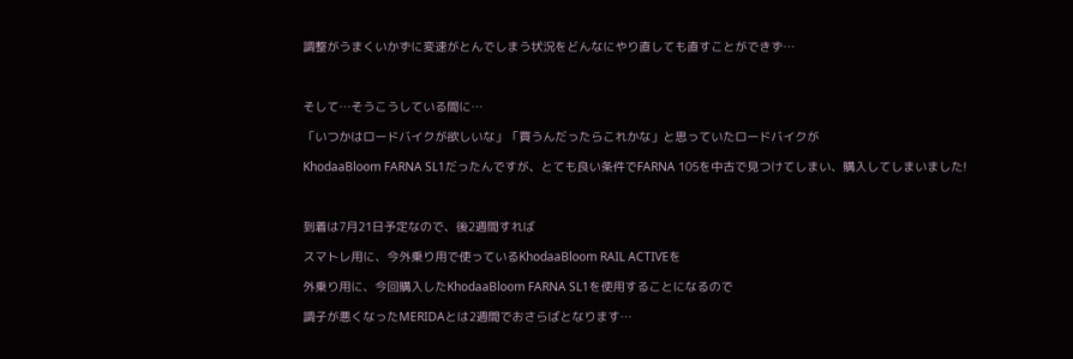調整がうまくいかずに変速がとんでしまう状況をどんなにやり直しても直すことができず…



そして…そうこうしている間に…

「いつかはロードバイクが欲しいな」「買うんだったらこれかな」と思っていたロードバイクが

KhodaaBloom FARNA SL1だったんですが、とても良い条件でFARNA 105を中古で見つけてしまい、購入してしまいました!



到着は7月21日予定なので、後2週間すれば

スマトレ用に、今外乗り用で使っているKhodaaBloom RAIL ACTIVEを

外乗り用に、今回購入したKhodaaBloom FARNA SL1を使用することになるので

調子が悪くなったMERIDAとは2週間でおさらばとなります…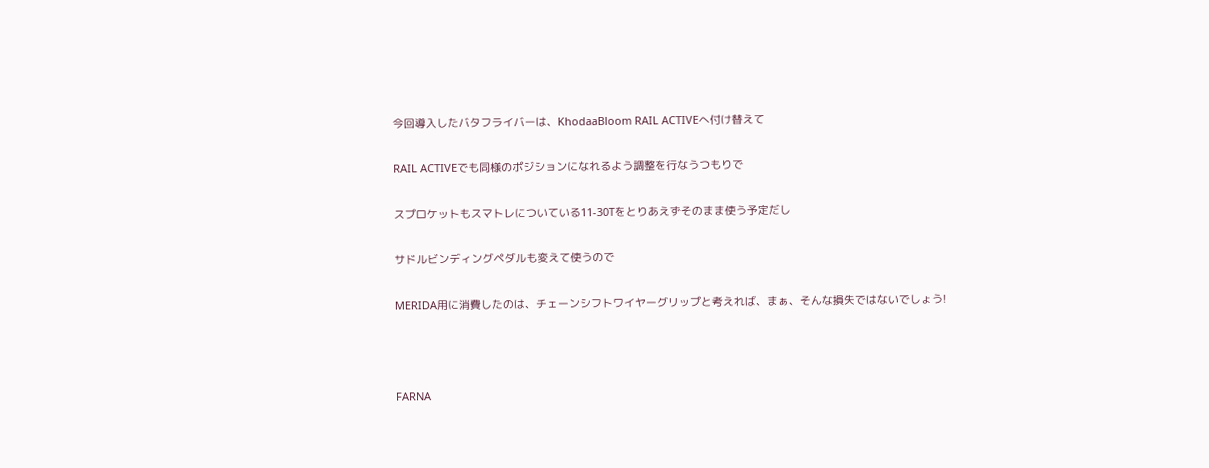今回導入したバタフライバーは、KhodaaBloom RAIL ACTIVEへ付け替えて

RAIL ACTIVEでも同様のポジションになれるよう調整を行なうつもりで

スプロケットもスマトレについている11-30Tをとりあえずそのまま使う予定だし

サドルビンディングペダルも変えて使うので

MERIDA用に消費したのは、チェーンシフトワイヤーグリップと考えれば、まぁ、そんな損失ではないでしょう!



FARNA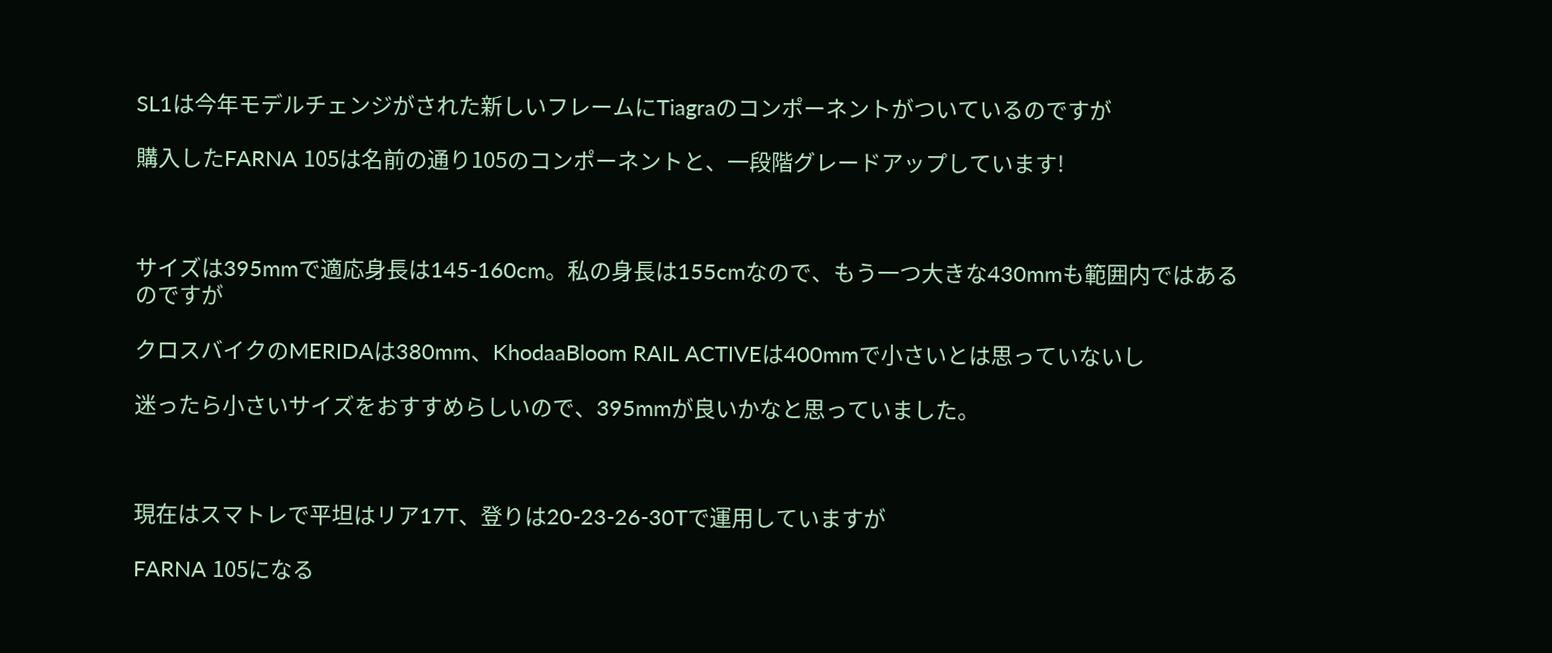SL1は今年モデルチェンジがされた新しいフレームにTiagraのコンポーネントがついているのですが

購入したFARNA 105は名前の通り105のコンポーネントと、一段階グレードアップしています!



サイズは395mmで適応身長は145-160cm。私の身長は155cmなので、もう一つ大きな430mmも範囲内ではあるのですが

クロスバイクのMERIDAは380mm、KhodaaBloom RAIL ACTIVEは400mmで小さいとは思っていないし

迷ったら小さいサイズをおすすめらしいので、395mmが良いかなと思っていました。



現在はスマトレで平坦はリア17T、登りは20-23-26-30Tで運用していますが

FARNA 105になる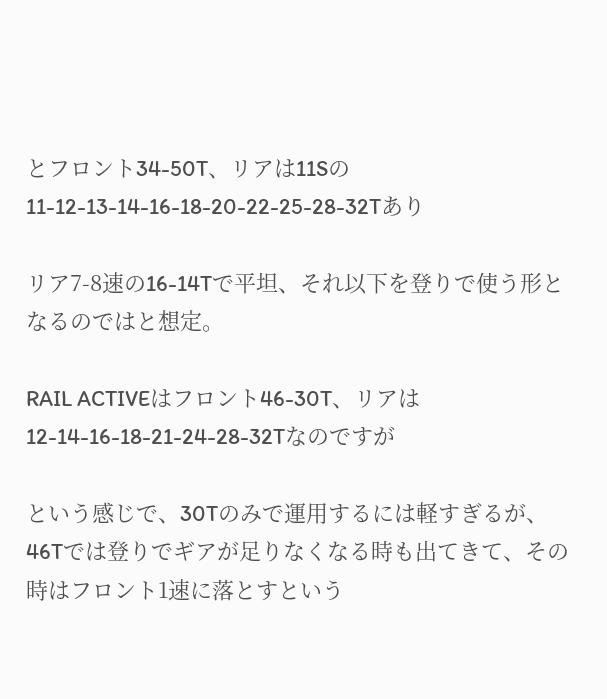とフロント34-50T、リアは11Sの11-12-13-14-16-18-20-22-25-28-32Tあり

リア7-8速の16-14Tで平坦、それ以下を登りで使う形となるのではと想定。

RAIL ACTIVEはフロント46-30T、リアは12-14-16-18-21-24-28-32Tなのですが

という感じで、30Tのみで運用するには軽すぎるが、46Tでは登りでギアが足りなくなる時も出てきて、その時はフロント1速に落とすという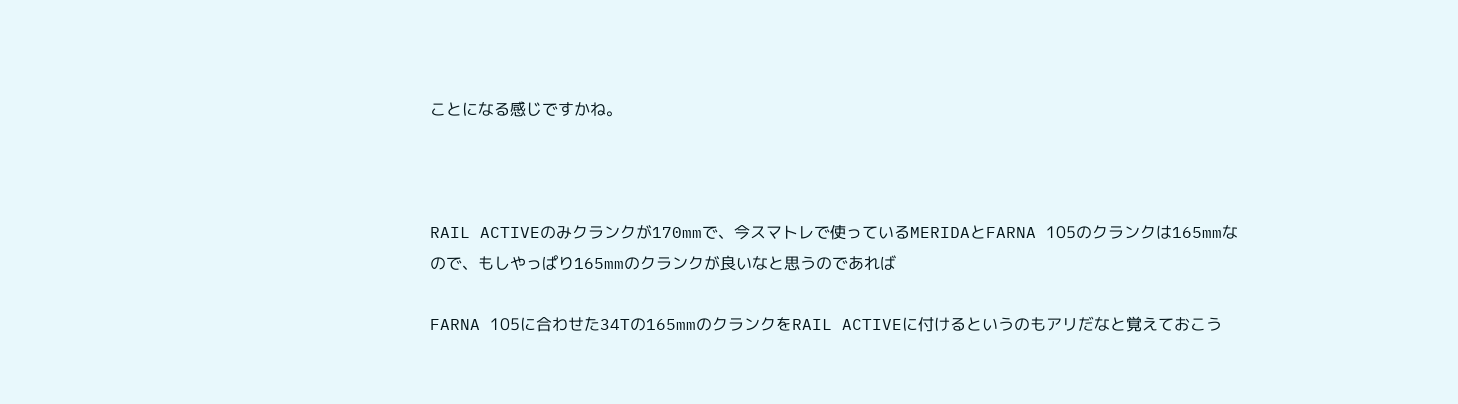ことになる感じですかね。



RAIL ACTIVEのみクランクが170mmで、今スマトレで使っているMERIDAとFARNA 105のクランクは165mmなので、もしやっぱり165mmのクランクが良いなと思うのであれば

FARNA 105に合わせた34Tの165mmのクランクをRAIL ACTIVEに付けるというのもアリだなと覚えておこう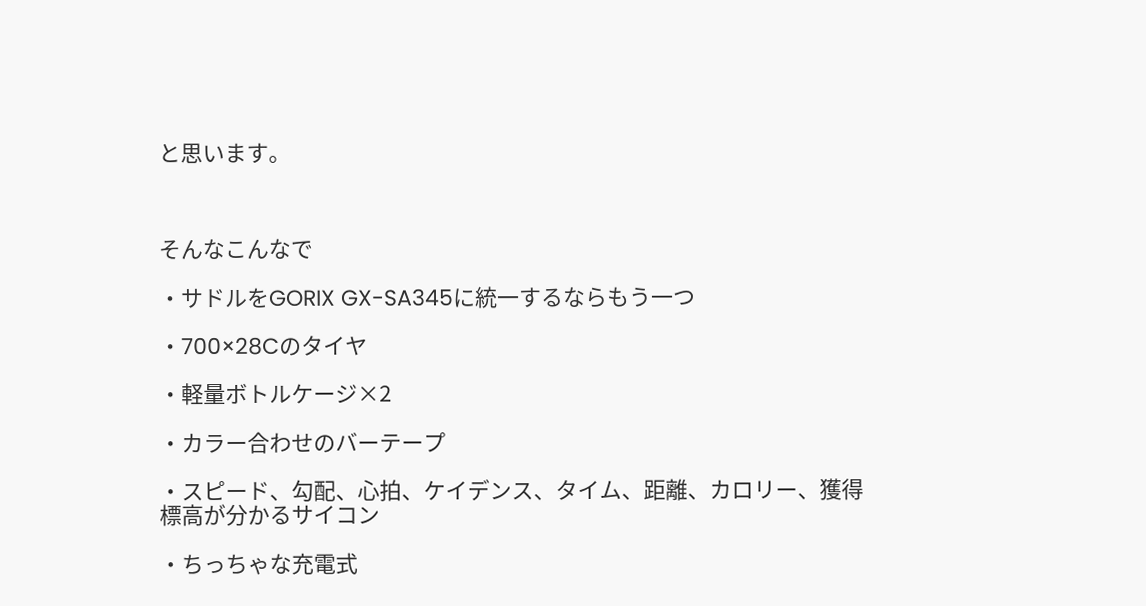と思います。



そんなこんなで

・サドルをGORIX GX-SA345に統一するならもう一つ

・700×28Cのタイヤ

・軽量ボトルケージ×2

・カラー合わせのバーテープ

・スピード、勾配、心拍、ケイデンス、タイム、距離、カロリー、獲得標高が分かるサイコン

・ちっちゃな充電式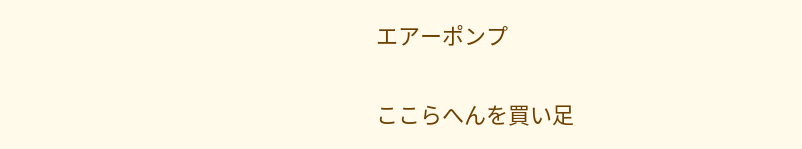エアーポンプ

ここらへんを買い足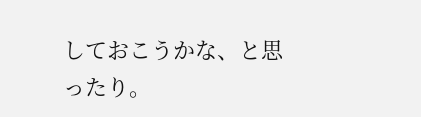しておこうかな、と思ったり。